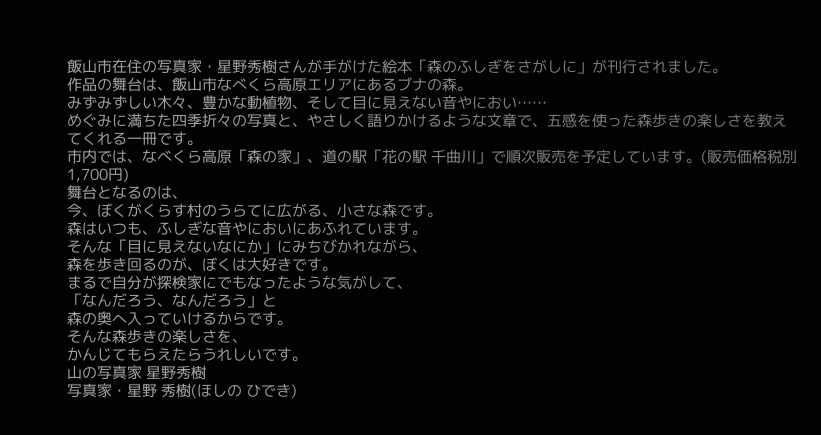飯山市在住の写真家・星野秀樹さんが手がけた絵本「森のふしぎをさがしに」が刊行されました。
作品の舞台は、飯山市なべくら高原エリアにあるブナの森。
みずみずしい木々、豊かな動植物、そして目に見えない音やにおい……
めぐみに満ちた四季折々の写真と、やさしく語りかけるような文章で、五感を使った森歩きの楽しさを教えてくれる一冊です。
市内では、なべくら高原「森の家」、道の駅「花の駅 千曲川」で順次販売を予定しています。(販売価格税別1,700円)
舞台となるのは、
今、ぼくがくらす村のうらてに広がる、小さな森です。
森はいつも、ふしぎな音やにおいにあふれています。
そんな「目に見えないなにか」にみちびかれながら、
森を歩き回るのが、ぼくは大好きです。
まるで自分が探検家にでもなったような気がして、
「なんだろう、なんだろう」と
森の奥へ入っていけるからです。
そんな森歩きの楽しさを、
かんじてもらえたらうれしいです。
山の写真家 星野秀樹
写真家・星野 秀樹(ほしの ひでき)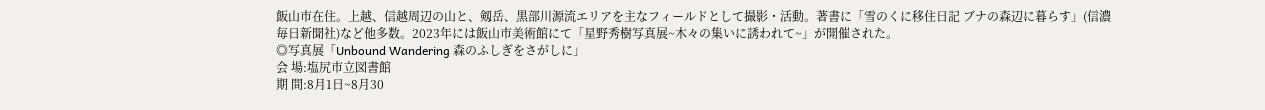飯山市在住。上越、信越周辺の山と、剱岳、黒部川源流エリアを主なフィールドとして撮影・活動。著書に「雪のくに移住日記 ブナの森辺に暮らす」(信濃毎日新聞社)など他多数。2023年には飯山市美術館にて「星野秀樹写真展~木々の集いに誘われて~」が開催された。
◎写真展「Unbound Wandering 森のふしぎをさがしに」
会 場:塩尻市立図書館
期 間:8月1日~8月30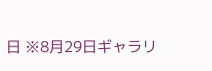日 ※8月29日ギャラリ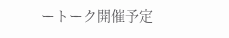ートーク開催予定